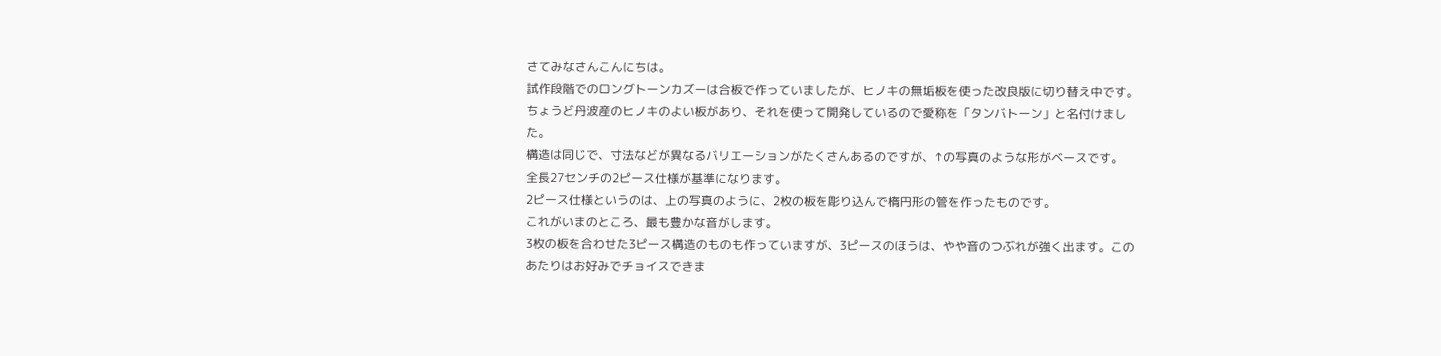さてみなさんこんにちは。
試作段階でのロングトーンカズーは合板で作っていましたが、ヒノキの無垢板を使った改良版に切り替え中です。
ちょうど丹波産のヒノキのよい板があり、それを使って開発しているので愛称を「タンバトーン」と名付けました。
構造は同じで、寸法などが異なるバリエーションがたくさんあるのですが、↑の写真のような形がベースです。
全長27センチの2ピース仕様が基準になります。
2ピース仕様というのは、上の写真のように、2枚の板を彫り込んで楕円形の管を作ったものです。
これがいまのところ、最も豊かな音がします。
3枚の板を合わせた3ピース構造のものも作っていますが、3ピースのほうは、やや音のつぶれが強く出ます。このあたりはお好みでチョイスできま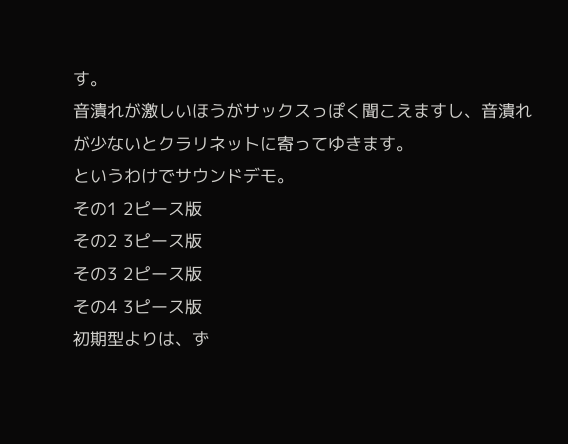す。
音潰れが激しいほうがサックスっぽく聞こえますし、音潰れが少ないとクラリネットに寄ってゆきます。
というわけでサウンドデモ。
その1 2ピース版
その2 3ピース版
その3 2ピース版
その4 3ピース版
初期型よりは、ず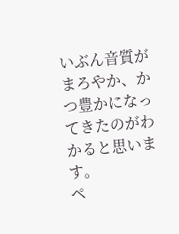いぶん音質がまろやか、かつ豊かになってきたのがわかると思います。
ペ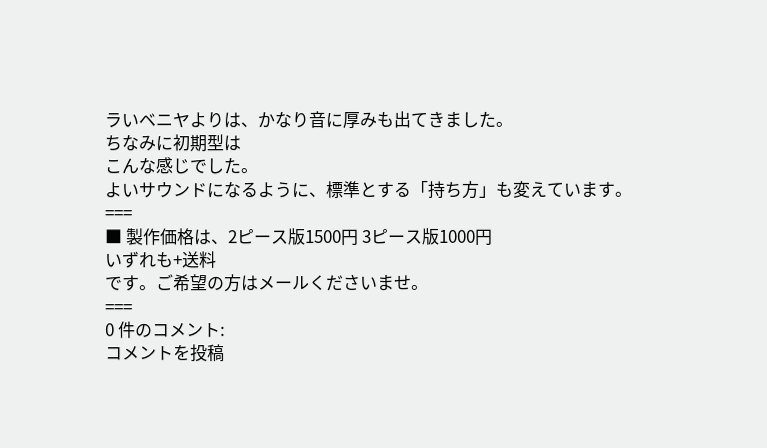ラいベニヤよりは、かなり音に厚みも出てきました。
ちなみに初期型は
こんな感じでした。
よいサウンドになるように、標準とする「持ち方」も変えています。
===
■ 製作価格は、2ピース版1500円 3ピース版1000円
いずれも+送料
です。ご希望の方はメールくださいませ。
===
0 件のコメント:
コメントを投稿